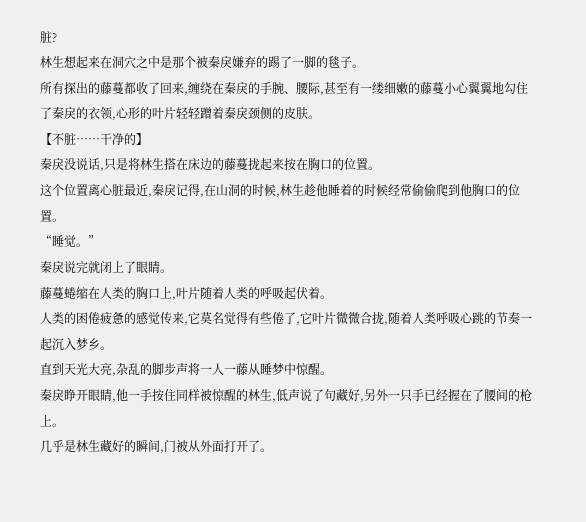脏?
林生想起来在洞穴之中是那个被秦戾嫌弃的踢了一脚的毯子。
所有探出的藤蔓都收了回来,缠绕在秦戾的手腕、腰际,甚至有一缕细嫩的藤蔓小心翼翼地勾住了秦戾的衣领,心形的叶片轻轻蹭着秦戾颈侧的皮肤。
【不脏……干净的】
秦戾没说话,只是将林生搭在床边的藤蔓拢起来按在胸口的位置。
这个位置离心脏最近,秦戾记得,在山洞的时候,林生趁他睡着的时候经常偷偷爬到他胸口的位置。
“睡觉。”
秦戾说完就闭上了眼睛。
藤蔓蜷缩在人类的胸口上,叶片随着人类的呼吸起伏着。
人类的困倦疲惫的感觉传来,它莫名觉得有些倦了,它叶片微微合拢,随着人类呼吸心跳的节奏一起沉入梦乡。
直到天光大亮,杂乱的脚步声将一人一藤从睡梦中惊醒。
秦戾睁开眼睛,他一手按住同样被惊醒的林生,低声说了句藏好,另外一只手已经握在了腰间的枪上。
几乎是林生藏好的瞬间,门被从外面打开了。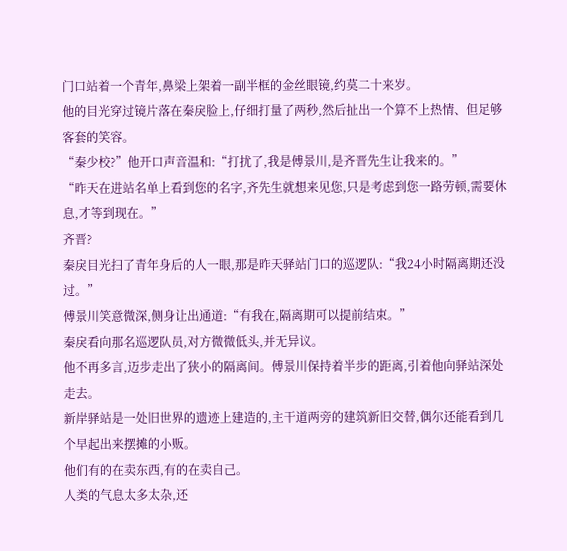门口站着一个青年,鼻梁上架着一副半框的金丝眼镜,约莫二十来岁。
他的目光穿过镜片落在秦戾脸上,仔细打量了两秒,然后扯出一个算不上热情、但足够客套的笑容。
“秦少校?”他开口声音温和:“打扰了,我是傅景川,是齐晋先生让我来的。”
“昨天在进站名单上看到您的名字,齐先生就想来见您,只是考虑到您一路劳顿,需要休息,才等到现在。”
齐晋?
秦戾目光扫了青年身后的人一眼,那是昨天驿站门口的巡逻队:“我24小时隔离期还没过。”
傅景川笑意微深,侧身让出通道:“有我在,隔离期可以提前结束。”
秦戾看向那名巡逻队员,对方微微低头,并无异议。
他不再多言,迈步走出了狭小的隔离间。傅景川保持着半步的距离,引着他向驿站深处走去。
新岸驿站是一处旧世界的遗迹上建造的,主干道两旁的建筑新旧交替,偶尔还能看到几个早起出来摆摊的小贩。
他们有的在卖东西,有的在卖自己。
人类的气息太多太杂,还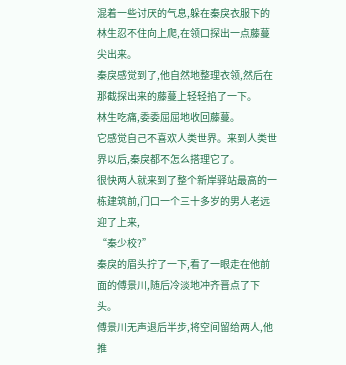混着一些讨厌的气息,躲在秦戾衣服下的林生忍不住向上爬,在领口探出一点藤蔓尖出来。
秦戾感觉到了,他自然地整理衣领,然后在那截探出来的藤蔓上轻轻掐了一下。
林生吃痛,委委屈屈地收回藤蔓。
它感觉自己不喜欢人类世界。来到人类世界以后,秦戾都不怎么搭理它了。
很快两人就来到了整个新岸驿站最高的一栋建筑前,门口一个三十多岁的男人老远迎了上来,
“秦少校?”
秦戾的眉头拧了一下,看了一眼走在他前面的傅景川,随后冷淡地冲齐晋点了下头。
傅景川无声退后半步,将空间留给两人,他推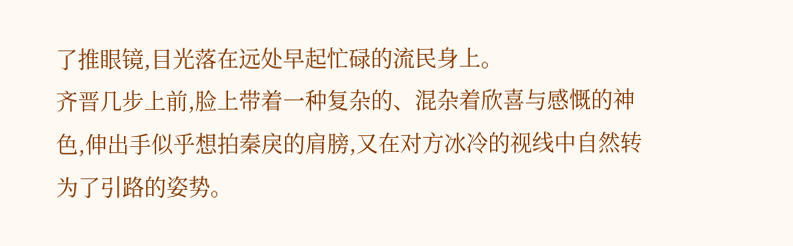了推眼镜,目光落在远处早起忙碌的流民身上。
齐晋几步上前,脸上带着一种复杂的、混杂着欣喜与感慨的神色,伸出手似乎想拍秦戾的肩膀,又在对方冰冷的视线中自然转为了引路的姿势。